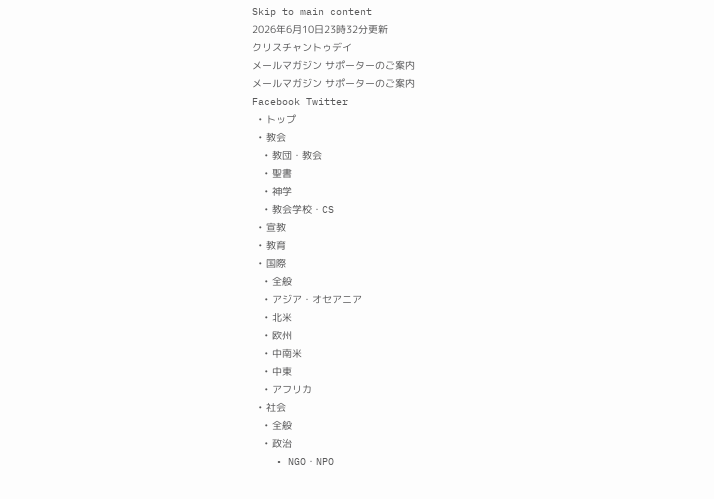Skip to main content
2026年6月10日23時32分更新
クリスチャントゥデイ
メールマガジン サポーターのご案内
メールマガジン サポーターのご案内
Facebook Twitter
  • トップ
  • 教会
    • 教団・教会
    • 聖書
    • 神学
    • 教会学校・CS
  • 宣教
  • 教育
  • 国際
    • 全般
    • アジア・オセアニア
    • 北米
    • 欧州
    • 中南米
    • 中東
    • アフリカ
  • 社会
    • 全般
    • 政治
    • NGO・NPO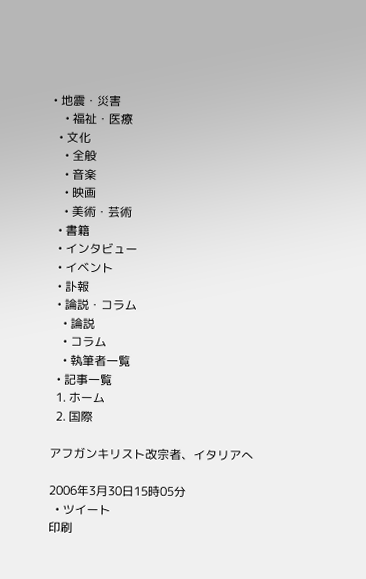• 地震・災害
    • 福祉・医療
  • 文化
    • 全般
    • 音楽
    • 映画
    • 美術・芸術
  • 書籍
  • インタビュー
  • イベント
  • 訃報
  • 論説・コラム
    • 論説
    • コラム
    • 執筆者一覧
  • 記事一覧
  1. ホーム
  2. 国際

アフガンキリスト改宗者、イタリアへ

2006年3月30日15時05分
  • ツイート
印刷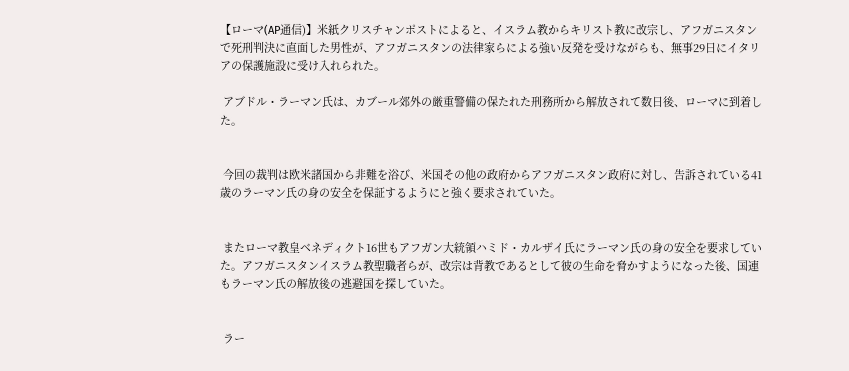【ローマ(AP通信)】米紙クリスチャンポストによると、イスラム教からキリスト教に改宗し、アフガニスタンで死刑判決に直面した男性が、アフガニスタンの法律家らによる強い反発を受けながらも、無事29日にイタリアの保護施設に受け入れられた。

 アブドル・ラーマン氏は、カブール郊外の厳重警備の保たれた刑務所から解放されて数日後、ローマに到着した。


 今回の裁判は欧米諸国から非難を浴び、米国その他の政府からアフガニスタン政府に対し、告訴されている41歳のラーマン氏の身の安全を保証するようにと強く要求されていた。


 またローマ教皇ベネディクト16世もアフガン大統領ハミド・カルザイ氏にラーマン氏の身の安全を要求していた。アフガニスタンイスラム教聖職者らが、改宗は背教であるとして彼の生命を脅かすようになった後、国連もラーマン氏の解放後の逃避国を探していた。


 ラー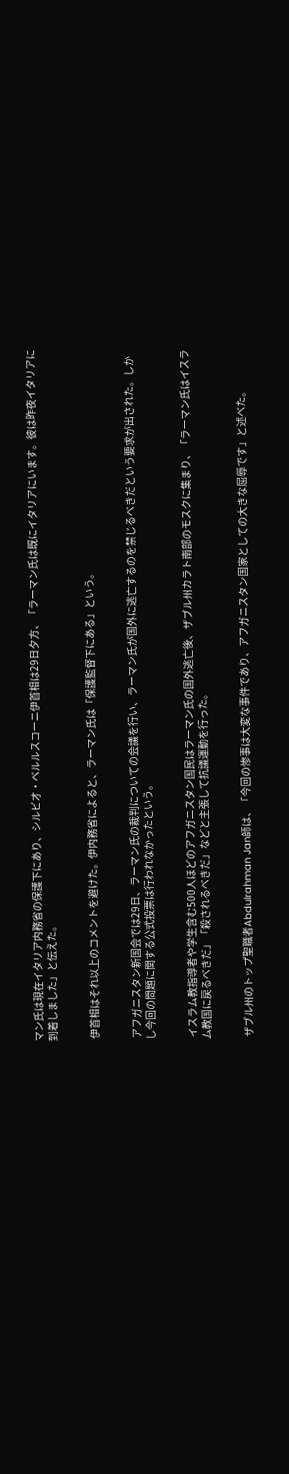マン氏は現在イタリア内務省の保護下にあり、シルビオ・ベルルスコーニ伊首相は29日夕方、「ラーマン氏は既にイタリアにいます。彼は昨夜イタリアに到着しました」と伝えた。


 伊首相はそれ以上のコメントを避けた。伊内務省によると、ラーマン氏は「保護監督下にある」という。


 アフガニスタン新国会では29日、ラーマン氏の裁判についての会議を行い、ラーマン氏が国外に逃亡するのを禁じるべきだという要求が出された。しかし今回の問題に関する公式投票は行われなかったという。


 イスラム教指導者や学生含む500人ほどのアフガニスタン国民はラーマン氏の国外逃亡後、ザブル州カラト南部のモスクに集まり、「ラーマン氏はイスラム教国に戻るべきだ」「殺されるべきだ」などと主張して抗議運動を行った。


 ザブル州のトップ聖職者Abdulrahman Jan師は、「今回の惨事は大変な事件であり、アフガニスタン国家としての大きな屈辱です」と述べた。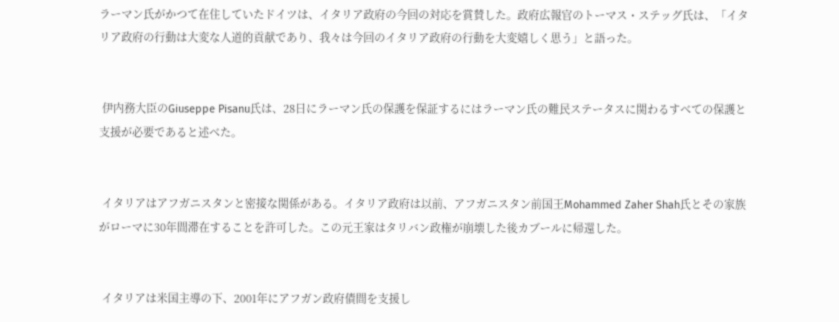ラーマン氏がかつて在住していたドイツは、イタリア政府の今回の対応を賞賛した。政府広報官のトーマス・ステッグ氏は、「イタリア政府の行動は大変な人道的貢献であり、我々は今回のイタリア政府の行動を大変嬉しく思う」と語った。


 伊内務大臣のGiuseppe Pisanu氏は、28日にラーマン氏の保護を保証するにはラーマン氏の難民ステータスに関わるすべての保護と支援が必要であると述べた。


 イタリアはアフガニスタンと密接な関係がある。イタリア政府は以前、アフガニスタン前国王Mohammed Zaher Shah氏とその家族がローマに30年間滞在することを許可した。この元王家はタリバン政権が崩壊した後カブールに帰還した。


 イタリアは米国主導の下、2001年にアフガン政府債間を支援し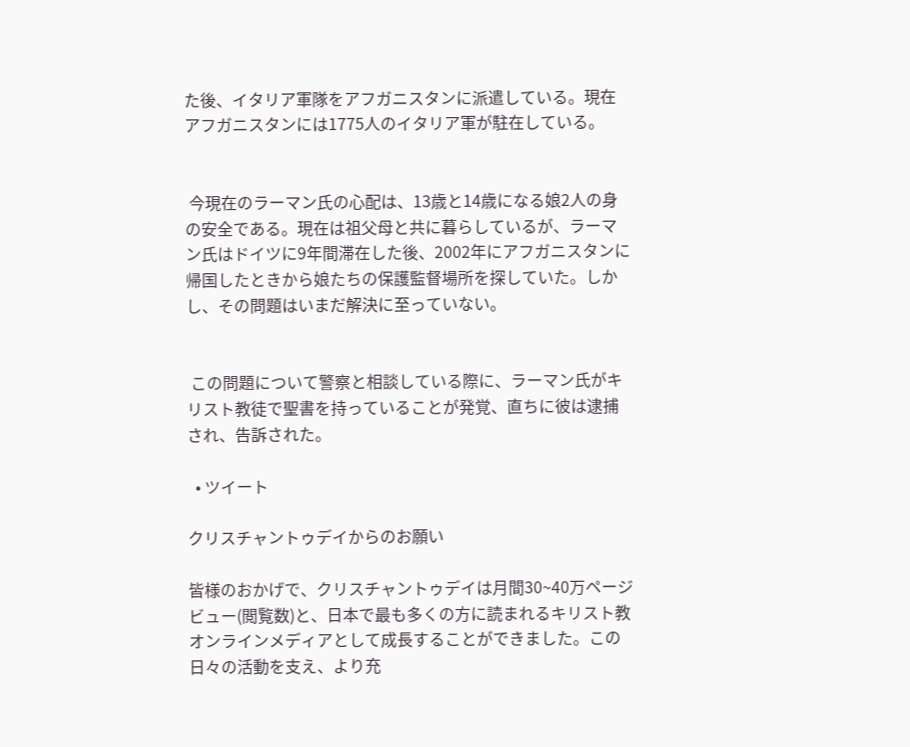た後、イタリア軍隊をアフガニスタンに派遣している。現在アフガニスタンには1775人のイタリア軍が駐在している。


 今現在のラーマン氏の心配は、13歳と14歳になる娘2人の身の安全である。現在は祖父母と共に暮らしているが、ラーマン氏はドイツに9年間滞在した後、2002年にアフガニスタンに帰国したときから娘たちの保護監督場所を探していた。しかし、その問題はいまだ解決に至っていない。


 この問題について警察と相談している際に、ラーマン氏がキリスト教徒で聖書を持っていることが発覚、直ちに彼は逮捕され、告訴された。

  • ツイート

クリスチャントゥデイからのお願い

皆様のおかげで、クリスチャントゥデイは月間30~40万ページビュー(閲覧数)と、日本で最も多くの方に読まれるキリスト教オンラインメディアとして成長することができました。この日々の活動を支え、より充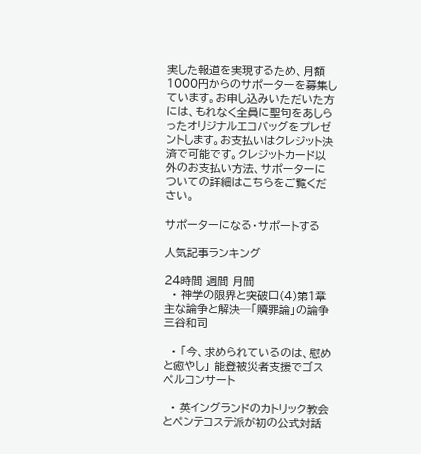実した報道を実現するため、月額1000円からのサポーターを募集しています。お申し込みいただいた方には、もれなく全員に聖句をあしらったオリジナルエコバッグをプレゼントします。お支払いはクレジット決済で可能です。クレジットカード以外のお支払い方法、サポーターについての詳細はこちらをご覧ください。

サポーターになる・サポートする

人気記事ランキング

24時間 週間 月間
  • 神学の限界と突破口(4)第1章 主な論争と解決─「贖罪論」の論争 三谷和司

  • 「今、求められているのは、慰めと癒やし」 能登被災者支援でゴスペルコンサート

  • 英イングランドのカトリック教会とペンテコステ派が初の公式対話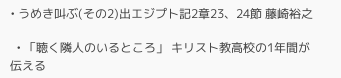• うめき叫ぶ(その2)出エジプト記2章23、24節 藤崎裕之

  • 「聴く隣人のいるところ」 キリスト教高校の1年間が伝える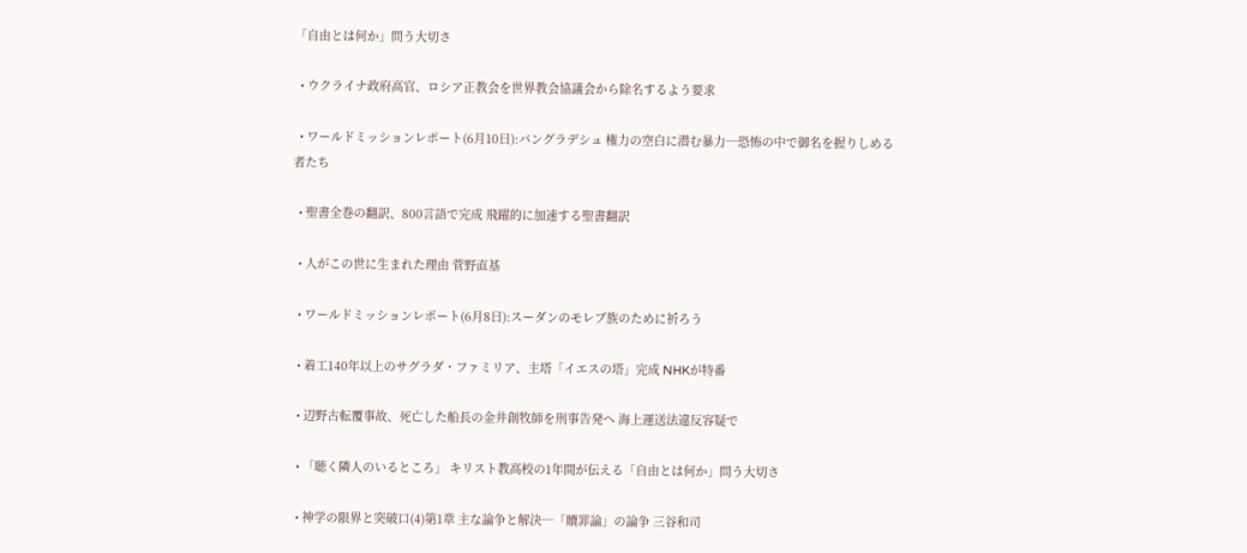「自由とは何か」問う大切さ

  • ウクライナ政府高官、ロシア正教会を世界教会協議会から除名するよう要求

  • ワールドミッションレポート(6月10日):バングラデシュ 権力の空白に潜む暴力─恐怖の中で御名を握りしめる者たち

  • 聖書全巻の翻訳、800言語で完成 飛躍的に加速する聖書翻訳

  • 人がこの世に生まれた理由 菅野直基

  • ワールドミッションレポート(6月8日):スーダンのモレブ族のために祈ろう

  • 着工140年以上のサグラダ・ファミリア、主塔「イエスの塔」完成 NHKが特番

  • 辺野古転覆事故、死亡した船長の金井創牧師を刑事告発へ 海上運送法違反容疑で

  • 「聴く隣人のいるところ」 キリスト教高校の1年間が伝える「自由とは何か」問う大切さ

  • 神学の限界と突破口(4)第1章 主な論争と解決─「贖罪論」の論争 三谷和司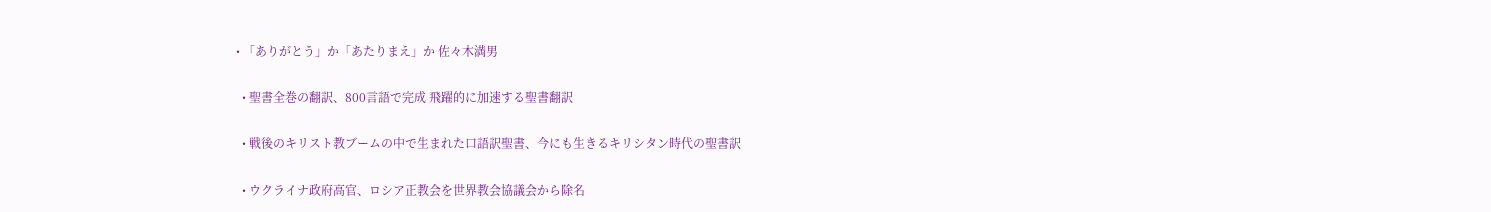• 「ありがとう」か「あたりまえ」か 佐々木満男

  • 聖書全巻の翻訳、800言語で完成 飛躍的に加速する聖書翻訳

  • 戦後のキリスト教ブームの中で生まれた口語訳聖書、今にも生きるキリシタン時代の聖書訳

  • ウクライナ政府高官、ロシア正教会を世界教会協議会から除名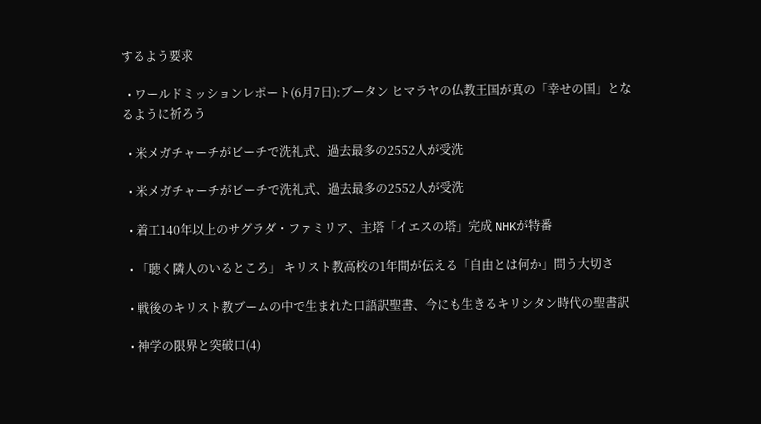するよう要求

  • ワールドミッションレポート(6月7日):ブータン ヒマラヤの仏教王国が真の「幸せの国」となるように祈ろう

  • 米メガチャーチがビーチで洗礼式、過去最多の2552人が受洗

  • 米メガチャーチがビーチで洗礼式、過去最多の2552人が受洗

  • 着工140年以上のサグラダ・ファミリア、主塔「イエスの塔」完成 NHKが特番

  • 「聴く隣人のいるところ」 キリスト教高校の1年間が伝える「自由とは何か」問う大切さ

  • 戦後のキリスト教ブームの中で生まれた口語訳聖書、今にも生きるキリシタン時代の聖書訳

  • 神学の限界と突破口(4)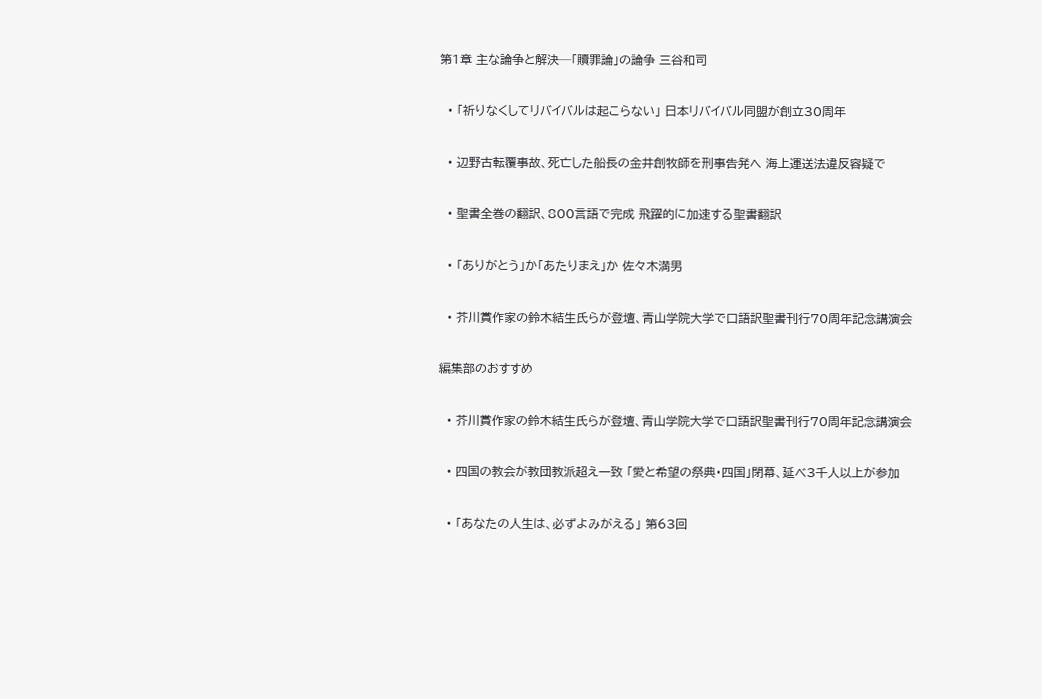第1章 主な論争と解決─「贖罪論」の論争 三谷和司

  • 「祈りなくしてリバイバルは起こらない」 日本リバイバル同盟が創立30周年

  • 辺野古転覆事故、死亡した船長の金井創牧師を刑事告発へ 海上運送法違反容疑で

  • 聖書全巻の翻訳、800言語で完成 飛躍的に加速する聖書翻訳

  • 「ありがとう」か「あたりまえ」か 佐々木満男

  • 芥川賞作家の鈴木結生氏らが登壇、青山学院大学で口語訳聖書刊行70周年記念講演会

編集部のおすすめ

  • 芥川賞作家の鈴木結生氏らが登壇、青山学院大学で口語訳聖書刊行70周年記念講演会

  • 四国の教会が教団教派超え一致 「愛と希望の祭典・四国」閉幕、延べ3千人以上が参加

  • 「あなたの人生は、必ずよみがえる」 第63回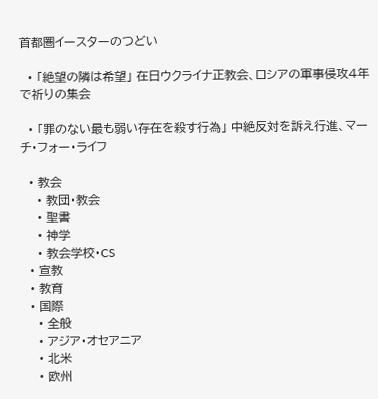首都圏イースターのつどい

  • 「絶望の隣は希望」 在日ウクライナ正教会、ロシアの軍事侵攻4年で祈りの集会

  • 「罪のない最も弱い存在を殺す行為」 中絶反対を訴え行進、マーチ・フォー・ライフ

  • 教会
    • 教団・教会
    • 聖書
    • 神学
    • 教会学校・CS
  • 宣教
  • 教育
  • 国際
    • 全般
    • アジア・オセアニア
    • 北米
    • 欧州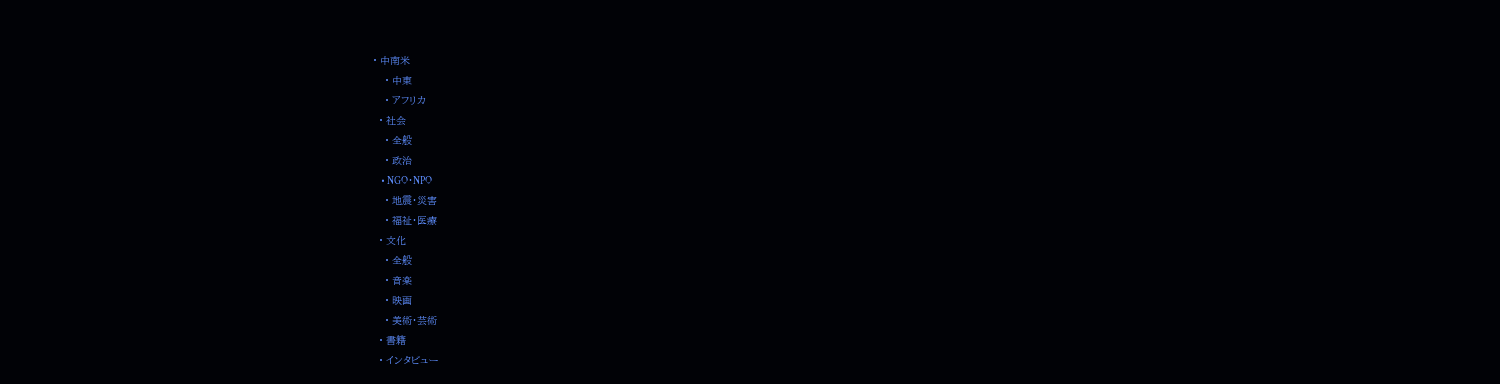• 中南米
    • 中東
    • アフリカ
  • 社会
    • 全般
    • 政治
    • NGO・NPO
    • 地震・災害
    • 福祉・医療
  • 文化
    • 全般
    • 音楽
    • 映画
    • 美術・芸術
  • 書籍
  • インタビュー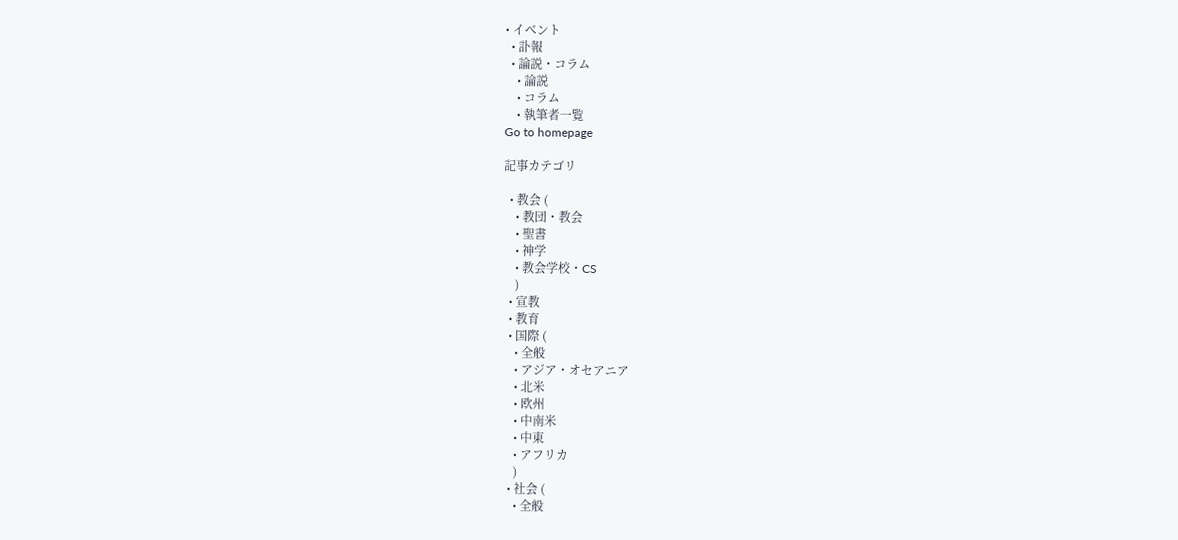• イベント
  • 訃報
  • 論説・コラム
    • 論説
    • コラム
    • 執筆者一覧
Go to homepage

記事カテゴリ

  • 教会 (
    • 教団・教会
    • 聖書
    • 神学
    • 教会学校・CS
    )
  • 宣教
  • 教育
  • 国際 (
    • 全般
    • アジア・オセアニア
    • 北米
    • 欧州
    • 中南米
    • 中東
    • アフリカ
    )
  • 社会 (
    • 全般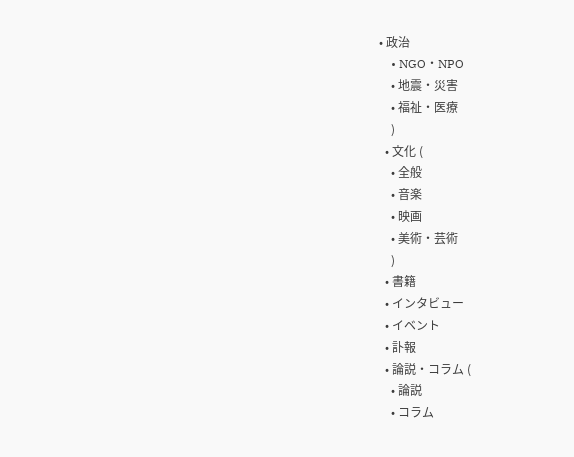• 政治
    • NGO・NPO
    • 地震・災害
    • 福祉・医療
    )
  • 文化 (
    • 全般
    • 音楽
    • 映画
    • 美術・芸術
    )
  • 書籍
  • インタビュー
  • イベント
  • 訃報
  • 論説・コラム (
    • 論説
    • コラム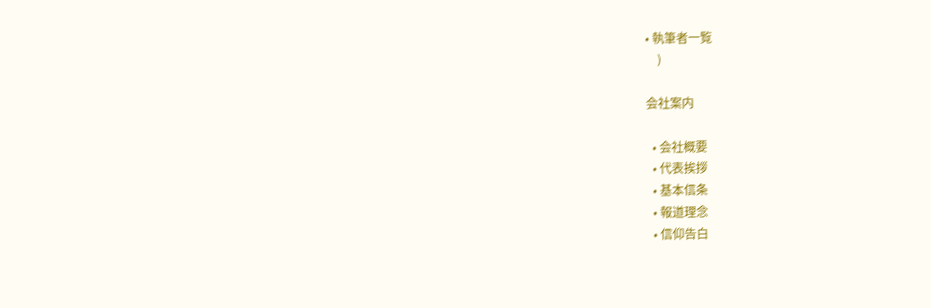• 執筆者一覧
    )

会社案内

  • 会社概要
  • 代表挨拶
  • 基本信条
  • 報道理念
  • 信仰告白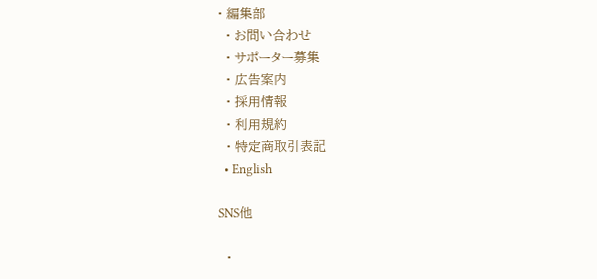• 編集部
  • お問い合わせ
  • サポーター募集
  • 広告案内
  • 採用情報
  • 利用規約
  • 特定商取引表記
  • English

SNS他

  •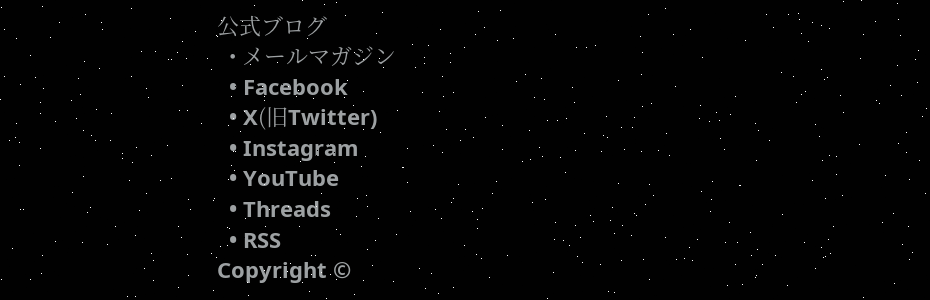公式ブログ
  • メールマガジン
  • Facebook
  • X(旧Twitter)
  • Instagram
  • YouTube
  • Threads
  • RSS
Copyright ©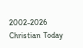2002-2026 Christian Today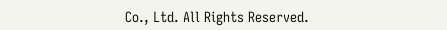Co., Ltd. All Rights Reserved.